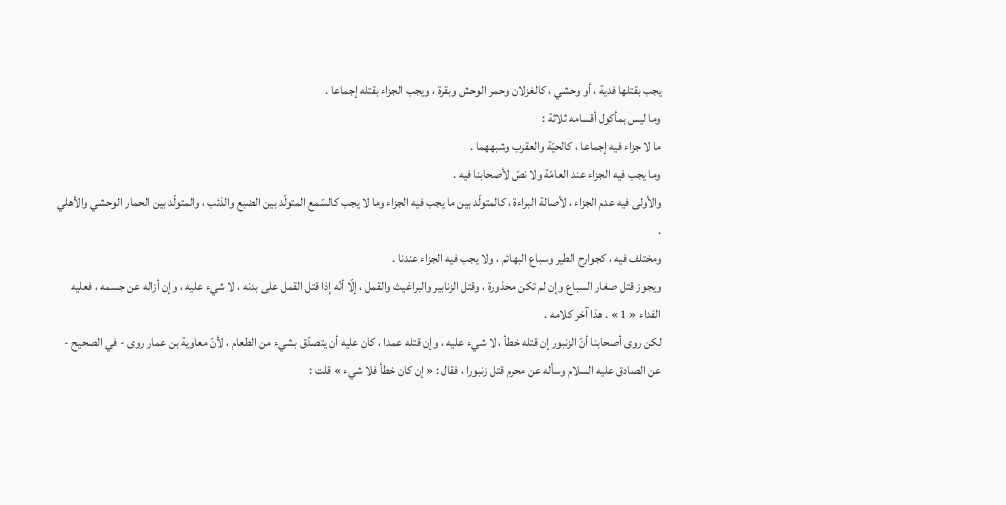يجب بقتلها فدية ، أو وحشي ، كالغزلان وحمر الوحش وبقرة ، ويجب الجزاء بقتله إجماعا .
وما ليس بمأكول أقسامه ثلاثة :
ما لا جزاء فيه إجماعا ، كالحيّة والعقرب وشبههما .
وما يجب فيه الجزاء عند العامّة ولا نصّ لأصحابنا فيه .
والأولى فيه عدم الجزاء ، لأصالة البراءة ، كالمتولّد بين ما يجب فيه الجزاء وما لا يجب كالسّمع المتولّد بين الضبع والذئب ، والمتولّد بين الحمار الوحشي والأهلي .
ومختلف فيه ، كجوارح الطير وسباع البهائم ، ولا يجب فيه الجزاء عندنا .
ويجوز قتل صغار السباع وإن لم تكن محذورة ، وقتل الزنابير والبراغيث والقمل ، إلّا أنّه إذا قتل القمل على بدنه ، لا شيء عليه ، وإن أزاله عن جسمه ، فعليه الفداء « 1 » . هذا آخر كلامه .
لكن روى أصحابنا أنّ الزنبور إن قتله خطأ ، لا شيء عليه ، وإن قتله عمدا ، كان عليه أن يتصدّق بشيء من الطعام ، لأنّ معاوية بن عمار روى - في الصحيح - عن الصادق عليه السلام وسأله عن محرم قتل زنبورا ، فقال : « إن كان خطأ فلا شيء » قلت :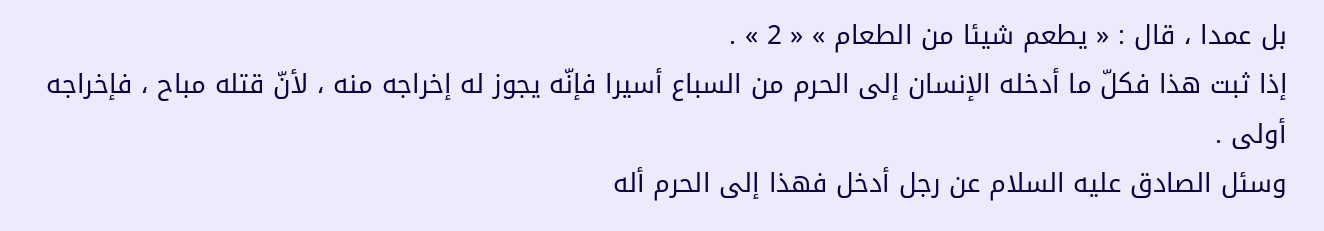بل عمدا ، قال : « يطعم شيئا من الطعام » « 2 » .
إذا ثبت هذا فكلّ ما أدخله الإنسان إلى الحرم من السباع أسيرا فإنّه يجوز له إخراجه منه ، لأنّ قتله مباح ، فإخراجه أولى .
وسئل الصادق عليه السلام عن رجل أدخل فهذا إلى الحرم أله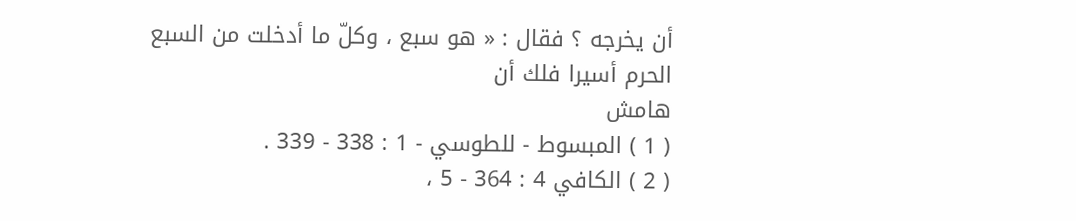أن يخرجه ؟ فقال : « هو سبع ، وكلّ ما أدخلت من السبع الحرم أسيرا فلك أن
هامش
( 1 ) المبسوط - للطوسي - 1 : 338 - 339 .
( 2 ) الكافي 4 : 364 - 5 ،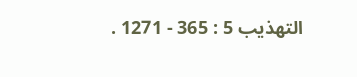التهذيب 5 : 365 - 1271 .